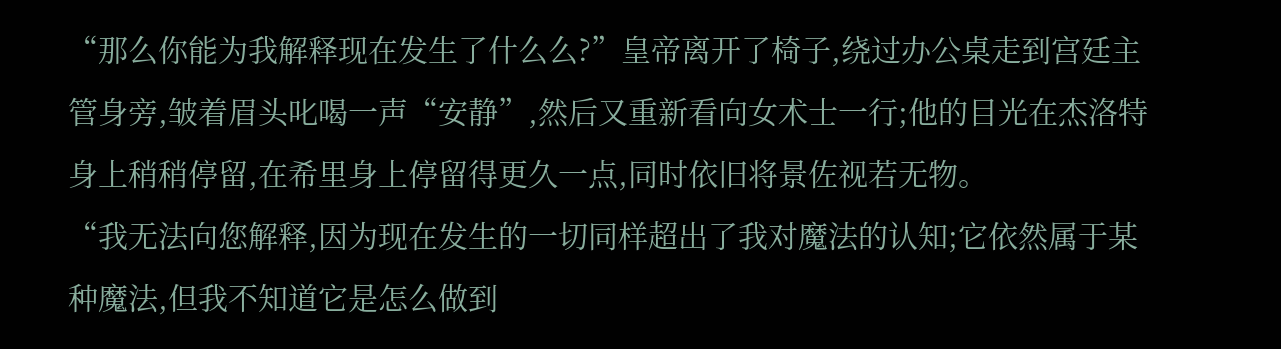“那么你能为我解释现在发生了什么么?”皇帝离开了椅子,绕过办公桌走到宫廷主管身旁,皱着眉头叱喝一声“安静”,然后又重新看向女术士一行;他的目光在杰洛特身上稍稍停留,在希里身上停留得更久一点,同时依旧将景佐视若无物。
“我无法向您解释,因为现在发生的一切同样超出了我对魔法的认知;它依然属于某种魔法,但我不知道它是怎么做到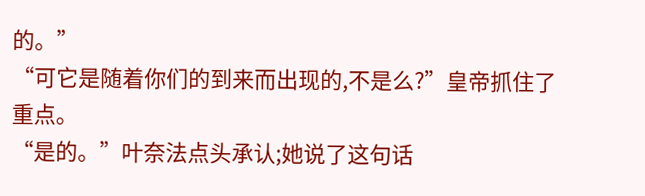的。”
“可它是随着你们的到来而出现的,不是么?”皇帝抓住了重点。
“是的。”叶奈法点头承认;她说了这句话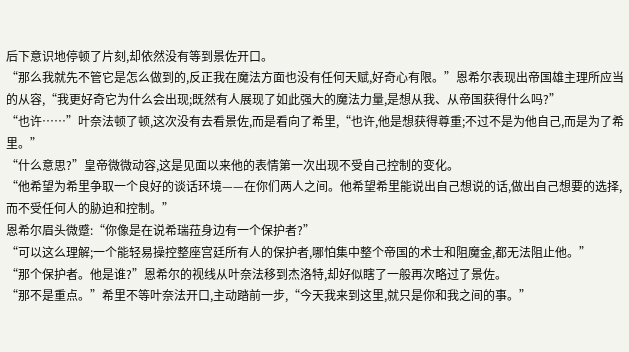后下意识地停顿了片刻,却依然没有等到景佐开口。
“那么我就先不管它是怎么做到的,反正我在魔法方面也没有任何天赋,好奇心有限。”恩希尔表现出帝国雄主理所应当的从容,“我更好奇它为什么会出现;既然有人展现了如此强大的魔法力量,是想从我、从帝国获得什么吗?”
“也许……”叶奈法顿了顿,这次没有去看景佐,而是看向了希里,“也许,他是想获得尊重;不过不是为他自己,而是为了希里。”
“什么意思?”皇帝微微动容,这是见面以来他的表情第一次出现不受自己控制的变化。
“他希望为希里争取一个良好的谈话环境——在你们两人之间。他希望希里能说出自己想说的话,做出自己想要的选择,而不受任何人的胁迫和控制。”
恩希尔眉头微蹙:“你像是在说希瑞菈身边有一个保护者?”
“可以这么理解;一个能轻易操控整座宫廷所有人的保护者,哪怕集中整个帝国的术士和阻魔金,都无法阻止他。”
“那个保护者。他是谁?”恩希尔的视线从叶奈法移到杰洛特,却好似瞎了一般再次略过了景佐。
“那不是重点。”希里不等叶奈法开口,主动踏前一步,“今天我来到这里,就只是你和我之间的事。”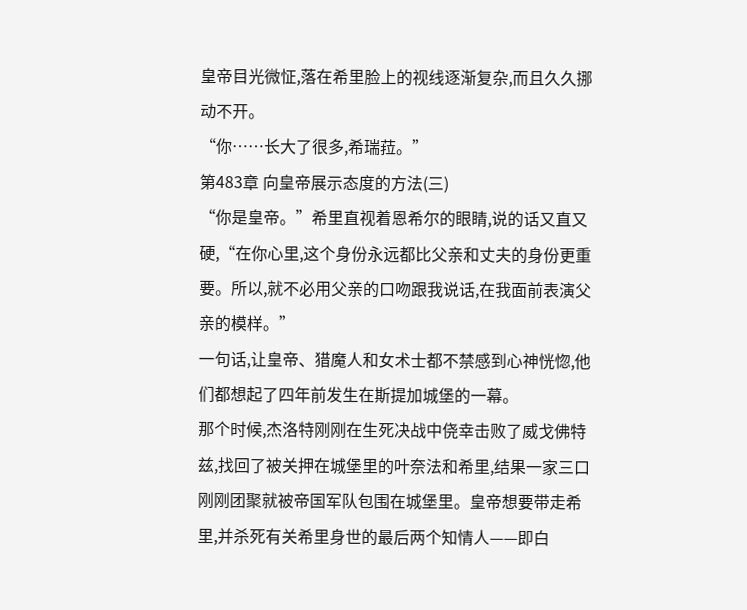皇帝目光微怔,落在希里脸上的视线逐渐复杂,而且久久挪动不开。
“你……长大了很多,希瑞菈。”
第483章 向皇帝展示态度的方法(三)
“你是皇帝。”希里直视着恩希尔的眼睛,说的话又直又硬,“在你心里,这个身份永远都比父亲和丈夫的身份更重要。所以,就不必用父亲的口吻跟我说话,在我面前表演父亲的模样。”
一句话,让皇帝、猎魔人和女术士都不禁感到心神恍惚,他们都想起了四年前发生在斯提加城堡的一幕。
那个时候,杰洛特刚刚在生死决战中侥幸击败了威戈佛特兹,找回了被关押在城堡里的叶奈法和希里,结果一家三口刚刚团聚就被帝国军队包围在城堡里。皇帝想要带走希里,并杀死有关希里身世的最后两个知情人——即白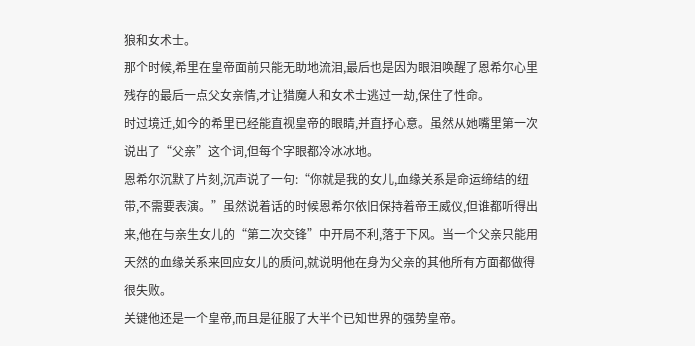狼和女术士。
那个时候,希里在皇帝面前只能无助地流泪,最后也是因为眼泪唤醒了恩希尔心里残存的最后一点父女亲情,才让猎魔人和女术士逃过一劫,保住了性命。
时过境迁,如今的希里已经能直视皇帝的眼睛,并直抒心意。虽然从她嘴里第一次说出了“父亲”这个词,但每个字眼都冷冰冰地。
恩希尔沉默了片刻,沉声说了一句:“你就是我的女儿,血缘关系是命运缔结的纽带,不需要表演。”虽然说着话的时候恩希尔依旧保持着帝王威仪,但谁都听得出来,他在与亲生女儿的“第二次交锋”中开局不利,落于下风。当一个父亲只能用天然的血缘关系来回应女儿的质问,就说明他在身为父亲的其他所有方面都做得很失败。
关键他还是一个皇帝,而且是征服了大半个已知世界的强势皇帝。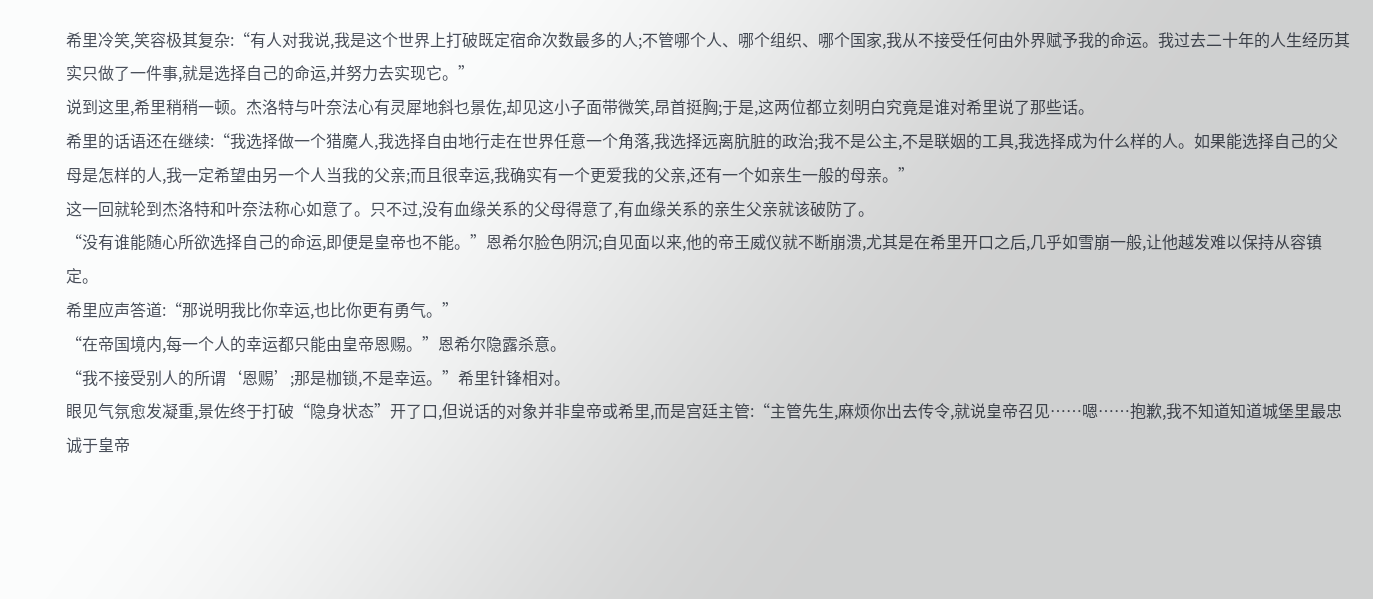希里冷笑,笑容极其复杂:“有人对我说,我是这个世界上打破既定宿命次数最多的人;不管哪个人、哪个组织、哪个国家,我从不接受任何由外界赋予我的命运。我过去二十年的人生经历其实只做了一件事,就是选择自己的命运,并努力去实现它。”
说到这里,希里稍稍一顿。杰洛特与叶奈法心有灵犀地斜乜景佐,却见这小子面带微笑,昂首挺胸;于是,这两位都立刻明白究竟是谁对希里说了那些话。
希里的话语还在继续:“我选择做一个猎魔人,我选择自由地行走在世界任意一个角落,我选择远离肮脏的政治;我不是公主,不是联姻的工具,我选择成为什么样的人。如果能选择自己的父母是怎样的人,我一定希望由另一个人当我的父亲;而且很幸运,我确实有一个更爱我的父亲,还有一个如亲生一般的母亲。”
这一回就轮到杰洛特和叶奈法称心如意了。只不过,没有血缘关系的父母得意了,有血缘关系的亲生父亲就该破防了。
“没有谁能随心所欲选择自己的命运,即便是皇帝也不能。”恩希尔脸色阴沉;自见面以来,他的帝王威仪就不断崩溃,尤其是在希里开口之后,几乎如雪崩一般,让他越发难以保持从容镇定。
希里应声答道:“那说明我比你幸运,也比你更有勇气。”
“在帝国境内,每一个人的幸运都只能由皇帝恩赐。”恩希尔隐露杀意。
“我不接受别人的所谓‘恩赐’;那是枷锁,不是幸运。”希里针锋相对。
眼见气氛愈发凝重,景佐终于打破“隐身状态”开了口,但说话的对象并非皇帝或希里,而是宫廷主管:“主管先生,麻烦你出去传令,就说皇帝召见……嗯……抱歉,我不知道知道城堡里最忠诚于皇帝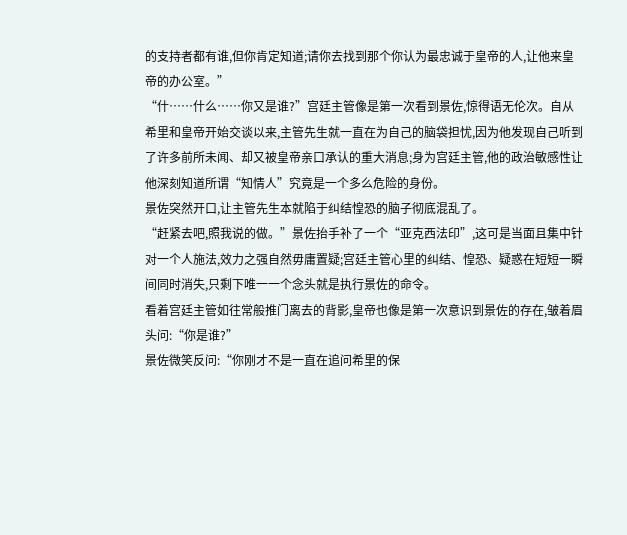的支持者都有谁,但你肯定知道;请你去找到那个你认为最忠诚于皇帝的人,让他来皇帝的办公室。”
“什……什么……你又是谁?”宫廷主管像是第一次看到景佐,惊得语无伦次。自从希里和皇帝开始交谈以来,主管先生就一直在为自己的脑袋担忧,因为他发现自己听到了许多前所未闻、却又被皇帝亲口承认的重大消息;身为宫廷主管,他的政治敏感性让他深刻知道所谓“知情人”究竟是一个多么危险的身份。
景佐突然开口,让主管先生本就陷于纠结惶恐的脑子彻底混乱了。
“赶紧去吧,照我说的做。”景佐抬手补了一个“亚克西法印”,这可是当面且集中针对一个人施法,效力之强自然毋庸置疑;宫廷主管心里的纠结、惶恐、疑惑在短短一瞬间同时消失,只剩下唯一一个念头就是执行景佐的命令。
看着宫廷主管如往常般推门离去的背影,皇帝也像是第一次意识到景佐的存在,皱着眉头问:“你是谁?”
景佐微笑反问:“你刚才不是一直在追问希里的保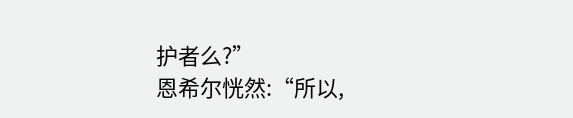护者么?”
恩希尔恍然:“所以,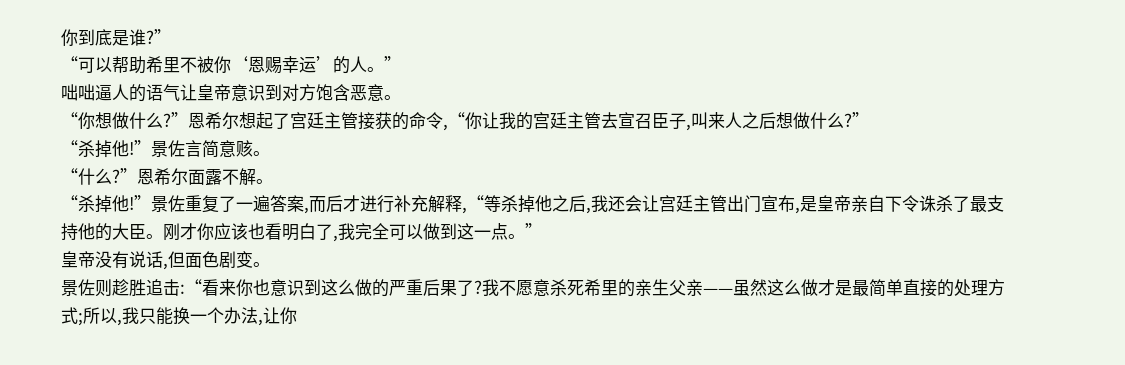你到底是谁?”
“可以帮助希里不被你‘恩赐幸运’的人。”
咄咄逼人的语气让皇帝意识到对方饱含恶意。
“你想做什么?”恩希尔想起了宫廷主管接获的命令,“你让我的宫廷主管去宣召臣子,叫来人之后想做什么?”
“杀掉他!”景佐言简意赅。
“什么?”恩希尔面露不解。
“杀掉他!”景佐重复了一遍答案,而后才进行补充解释,“等杀掉他之后,我还会让宫廷主管出门宣布,是皇帝亲自下令诛杀了最支持他的大臣。刚才你应该也看明白了,我完全可以做到这一点。”
皇帝没有说话,但面色剧变。
景佐则趁胜追击:“看来你也意识到这么做的严重后果了?我不愿意杀死希里的亲生父亲——虽然这么做才是最简单直接的处理方式;所以,我只能换一个办法,让你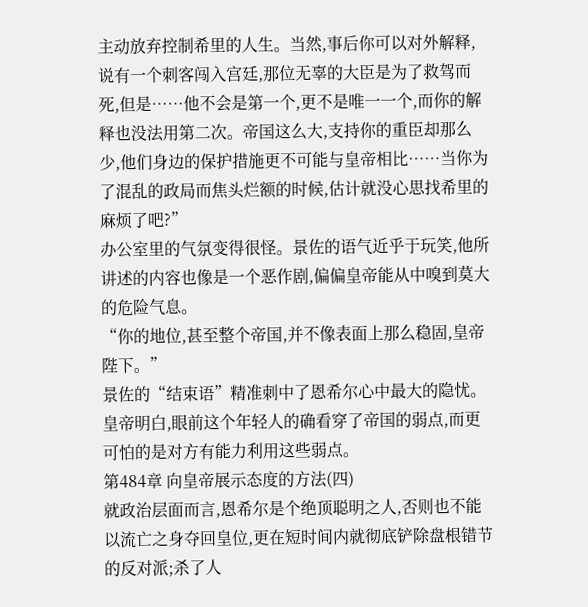主动放弃控制希里的人生。当然,事后你可以对外解释,说有一个刺客闯入宫廷,那位无辜的大臣是为了救驾而死,但是……他不会是第一个,更不是唯一一个,而你的解释也没法用第二次。帝国这么大,支持你的重臣却那么少,他们身边的保护措施更不可能与皇帝相比……当你为了混乱的政局而焦头烂额的时候,估计就没心思找希里的麻烦了吧?”
办公室里的气氛变得很怪。景佐的语气近乎于玩笑,他所讲述的内容也像是一个恶作剧,偏偏皇帝能从中嗅到莫大的危险气息。
“你的地位,甚至整个帝国,并不像表面上那么稳固,皇帝陛下。”
景佐的“结束语”精准刺中了恩希尔心中最大的隐忧。皇帝明白,眼前这个年轻人的确看穿了帝国的弱点,而更可怕的是对方有能力利用这些弱点。
第484章 向皇帝展示态度的方法(四)
就政治层面而言,恩希尔是个绝顶聪明之人,否则也不能以流亡之身夺回皇位,更在短时间内就彻底铲除盘根错节的反对派;杀了人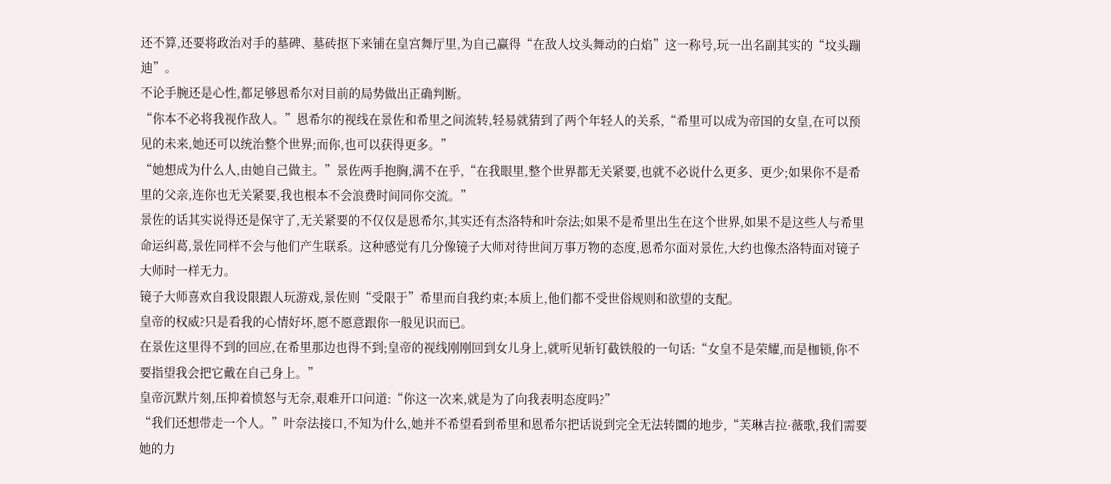还不算,还要将政治对手的墓碑、墓砖抠下来铺在皇宫舞厅里,为自己赢得“在敌人坟头舞动的白焰”这一称号,玩一出名副其实的“坟头蹦迪”。
不论手腕还是心性,都足够恩希尔对目前的局势做出正确判断。
“你本不必将我视作敌人。”恩希尔的视线在景佐和希里之间流转,轻易就猜到了两个年轻人的关系,“希里可以成为帝国的女皇,在可以预见的未来,她还可以统治整个世界;而你,也可以获得更多。”
“她想成为什么人,由她自己做主。”景佐两手抱胸,满不在乎,“在我眼里,整个世界都无关紧要,也就不必说什么更多、更少;如果你不是希里的父亲,连你也无关紧要,我也根本不会浪费时间同你交流。”
景佐的话其实说得还是保守了,无关紧要的不仅仅是恩希尔,其实还有杰洛特和叶奈法;如果不是希里出生在这个世界,如果不是这些人与希里命运纠葛,景佐同样不会与他们产生联系。这种感觉有几分像镜子大师对待世间万事万物的态度,恩希尔面对景佐,大约也像杰洛特面对镜子大师时一样无力。
镜子大师喜欢自我设限跟人玩游戏,景佐则“受限于”希里而自我约束;本质上,他们都不受世俗规则和欲望的支配。
皇帝的权威?只是看我的心情好坏,愿不愿意跟你一般见识而已。
在景佐这里得不到的回应,在希里那边也得不到;皇帝的视线刚刚回到女儿身上,就听见斩钉截铁般的一句话:“女皇不是荣耀,而是枷锁,你不要指望我会把它戴在自己身上。”
皇帝沉默片刻,压抑着愤怒与无奈,艰难开口问道:“你这一次来,就是为了向我表明态度吗?”
“我们还想带走一个人。”叶奈法接口,不知为什么,她并不希望看到希里和恩希尔把话说到完全无法转圜的地步,“芙琳吉拉·薇歌,我们需要她的力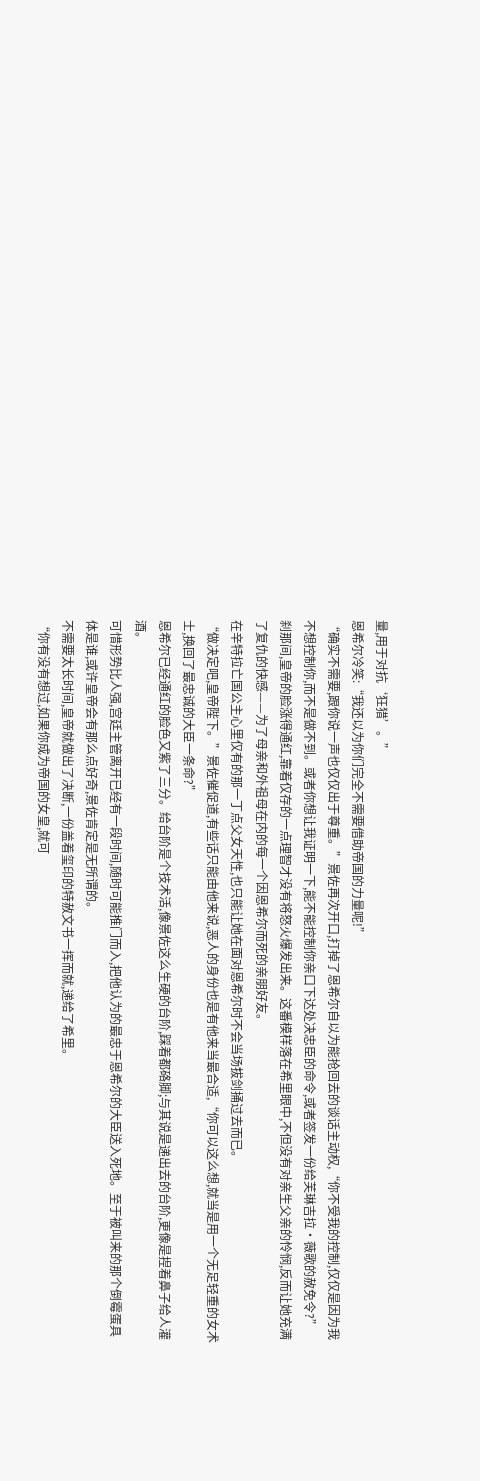量,用于对抗‘狂猎’。”
恩希尔冷笑:“我还以为你们完全不需要借助帝国的力量呢!”
“确实不需要,跟你说一声也仅仅出于尊重。”景佐再次开口,打掉了恩希尔自以为能抢回去的谈话主动权,“你不受我的控制,仅仅是因为我不想控制你,而不是做不到。或者你想让我证明一下,能不能控制你亲口下达处决忠臣的命令,或者签发一份给芙琳吉拉·薇歌的赦免令?”
刹那间,皇帝的脸涨得通红,靠着仅存的一点理智才没有将怒火爆发出来。这番模样落在希里眼中,不但没有对亲生父亲的怜悯,反而让她充满了复仇的快感——为了母亲和外祖母在内的每一个因恩希尔而死的亲朋好友。
在辛特拉亡国公主心里仅有的那一丁点父女天性,也只能让她在面对恩希尔时不会当场拔剑捅过去而已。
“做决定吧,皇帝陛下。”景佐催促道,有些话只能由他来说,恶人的身份也是有他来当最合适,“你可以这么想,就当是用一个无足轻重的女术士,换回了最忠诚的大臣一条命?”
恩希尔已经通红的脸色又紫了三分。给台阶是个技术活,像景佐这么生硬的台阶,踩着都硌脚;与其说是递出去的台阶,更像是捏着鼻子给人灌酒。
可惜形势比人强,宫廷主管离开已经有一段时间,随时可能推门而入,把他认为的最忠于恩希尔的大臣送入死地。至于被叫来的那个倒霉蛋具体是谁,或许皇帝会有那么点好奇,景佐肯定是无所谓的。
不需要太长时间,皇帝就做出了决断,一份盖着玺印的特赦文书一挥而就,递给了希里。
“你有没有想过,如果你成为帝国的女皇,就可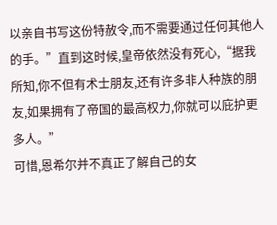以亲自书写这份特赦令,而不需要通过任何其他人的手。”直到这时候,皇帝依然没有死心,“据我所知,你不但有术士朋友,还有许多非人种族的朋友,如果拥有了帝国的最高权力,你就可以庇护更多人。”
可惜,恩希尔并不真正了解自己的女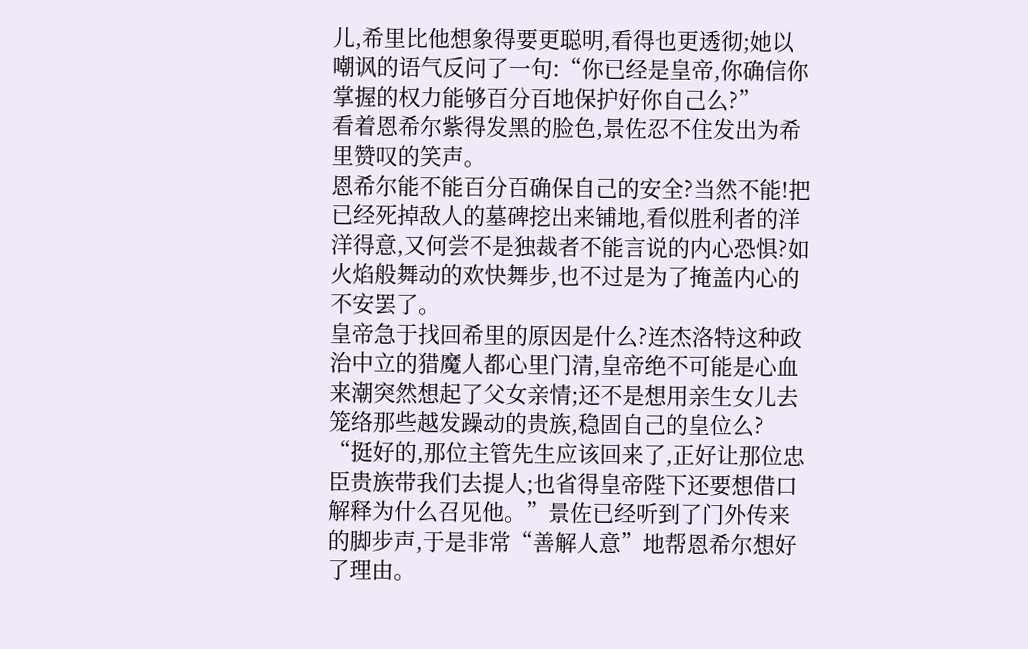儿,希里比他想象得要更聪明,看得也更透彻;她以嘲讽的语气反问了一句:“你已经是皇帝,你确信你掌握的权力能够百分百地保护好你自己么?”
看着恩希尔紫得发黑的脸色,景佐忍不住发出为希里赞叹的笑声。
恩希尔能不能百分百确保自己的安全?当然不能!把已经死掉敌人的墓碑挖出来铺地,看似胜利者的洋洋得意,又何尝不是独裁者不能言说的内心恐惧?如火焰般舞动的欢快舞步,也不过是为了掩盖内心的不安罢了。
皇帝急于找回希里的原因是什么?连杰洛特这种政治中立的猎魔人都心里门清,皇帝绝不可能是心血来潮突然想起了父女亲情;还不是想用亲生女儿去笼络那些越发躁动的贵族,稳固自己的皇位么?
“挺好的,那位主管先生应该回来了,正好让那位忠臣贵族带我们去提人;也省得皇帝陛下还要想借口解释为什么召见他。”景佐已经听到了门外传来的脚步声,于是非常“善解人意”地帮恩希尔想好了理由。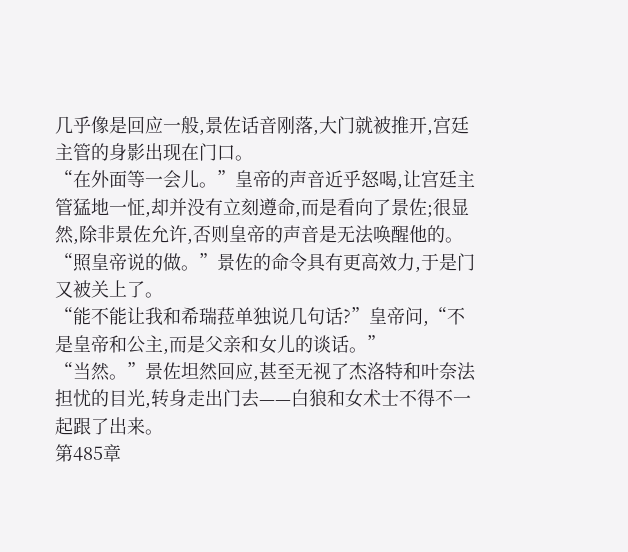几乎像是回应一般,景佐话音刚落,大门就被推开,宫廷主管的身影出现在门口。
“在外面等一会儿。”皇帝的声音近乎怒喝,让宫廷主管猛地一怔,却并没有立刻遵命,而是看向了景佐;很显然,除非景佐允许,否则皇帝的声音是无法唤醒他的。
“照皇帝说的做。”景佐的命令具有更高效力,于是门又被关上了。
“能不能让我和希瑞菈单独说几句话?”皇帝问,“不是皇帝和公主,而是父亲和女儿的谈话。”
“当然。”景佐坦然回应,甚至无视了杰洛特和叶奈法担忧的目光,转身走出门去——白狼和女术士不得不一起跟了出来。
第485章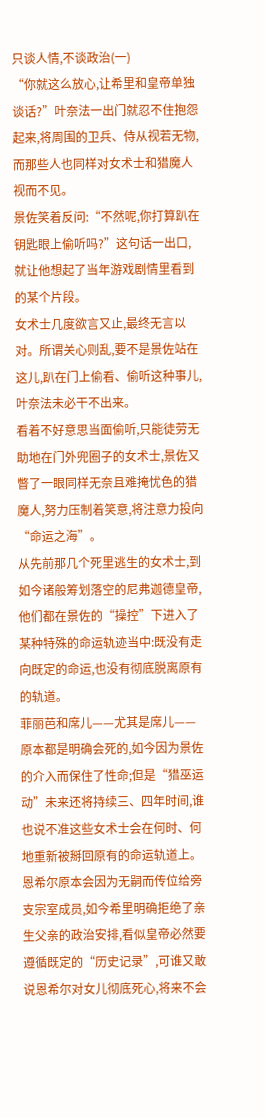只谈人情,不谈政治(一)
“你就这么放心,让希里和皇帝单独谈话?”叶奈法一出门就忍不住抱怨起来,将周围的卫兵、侍从视若无物,而那些人也同样对女术士和猎魔人视而不见。
景佐笑着反问:“不然呢,你打算趴在钥匙眼上偷听吗?”这句话一出口,就让他想起了当年游戏剧情里看到的某个片段。
女术士几度欲言又止,最终无言以对。所谓关心则乱,要不是景佐站在这儿,趴在门上偷看、偷听这种事儿,叶奈法未必干不出来。
看着不好意思当面偷听,只能徒劳无助地在门外兜圈子的女术士,景佐又瞥了一眼同样无奈且难掩忧色的猎魔人,努力压制着笑意,将注意力投向“命运之海”。
从先前那几个死里逃生的女术士,到如今诸般筹划落空的尼弗迦德皇帝,他们都在景佐的“操控”下进入了某种特殊的命运轨迹当中:既没有走向既定的命运,也没有彻底脱离原有的轨道。
菲丽芭和席儿——尤其是席儿——原本都是明确会死的,如今因为景佐的介入而保住了性命;但是“猎巫运动”未来还将持续三、四年时间,谁也说不准这些女术士会在何时、何地重新被掰回原有的命运轨道上。
恩希尔原本会因为无嗣而传位给旁支宗室成员,如今希里明确拒绝了亲生父亲的政治安排,看似皇帝必然要遵循既定的“历史记录”,可谁又敢说恩希尔对女儿彻底死心,将来不会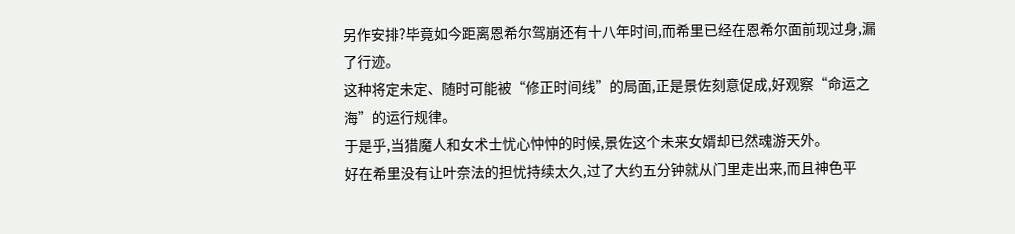另作安排?毕竟如今距离恩希尔驾崩还有十八年时间,而希里已经在恩希尔面前现过身,漏了行迹。
这种将定未定、随时可能被“修正时间线”的局面,正是景佐刻意促成,好观察“命运之海”的运行规律。
于是乎,当猎魔人和女术士忧心忡忡的时候,景佐这个未来女婿却已然魂游天外。
好在希里没有让叶奈法的担忧持续太久,过了大约五分钟就从门里走出来,而且神色平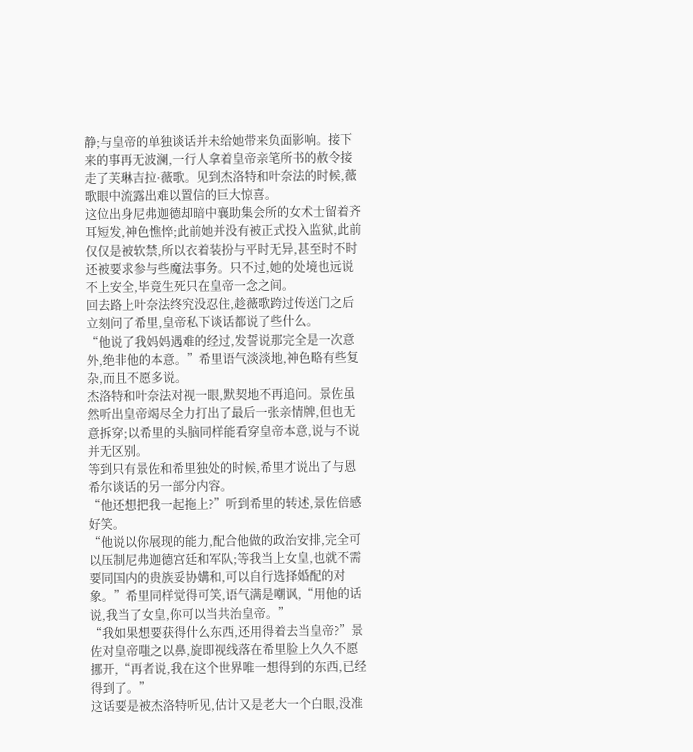静;与皇帝的单独谈话并未给她带来负面影响。接下来的事再无波澜,一行人拿着皇帝亲笔所书的赦令接走了芙琳吉拉·薇歌。见到杰洛特和叶奈法的时候,薇歌眼中流露出难以置信的巨大惊喜。
这位出身尼弗迦德却暗中襄助集会所的女术士留着齐耳短发,神色憔悴;此前她并没有被正式投入监狱,此前仅仅是被软禁,所以衣着装扮与平时无异,甚至时不时还被要求参与些魔法事务。只不过,她的处境也远说不上安全,毕竟生死只在皇帝一念之间。
回去路上叶奈法终究没忍住,趁薇歌跨过传送门之后立刻问了希里,皇帝私下谈话都说了些什么。
“他说了我妈妈遇难的经过,发誓说那完全是一次意外,绝非他的本意。”希里语气淡淡地,神色略有些复杂,而且不愿多说。
杰洛特和叶奈法对视一眼,默契地不再追问。景佐虽然听出皇帝竭尽全力打出了最后一张亲情牌,但也无意拆穿;以希里的头脑同样能看穿皇帝本意,说与不说并无区别。
等到只有景佐和希里独处的时候,希里才说出了与恩希尔谈话的另一部分内容。
“他还想把我一起拖上?”听到希里的转述,景佐倍感好笑。
“他说以你展现的能力,配合他做的政治安排,完全可以压制尼弗迦德宫廷和军队;等我当上女皇,也就不需要同国内的贵族妥协媾和,可以自行选择婚配的对象。”希里同样觉得可笑,语气满是嘲讽,“用他的话说,我当了女皇,你可以当共治皇帝。”
“我如果想要获得什么东西,还用得着去当皇帝?”景佐对皇帝嗤之以鼻,旋即视线落在希里脸上久久不愿挪开,“再者说,我在这个世界唯一想得到的东西,已经得到了。”
这话要是被杰洛特听见,估计又是老大一个白眼,没准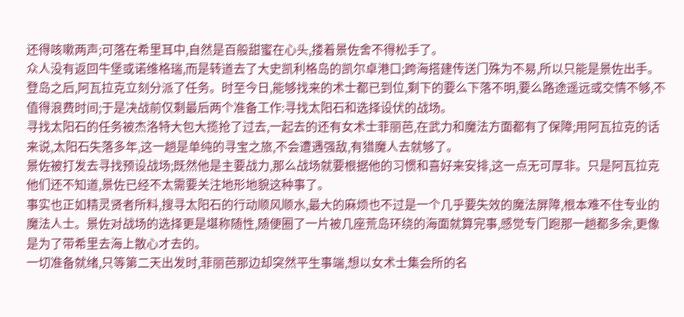还得咳嗽两声;可落在希里耳中,自然是百般甜蜜在心头,搂着景佐舍不得松手了。
众人没有返回牛堡或诺维格瑞,而是转道去了大史凯利格岛的凯尔卓港口;跨海搭建传送门殊为不易,所以只能是景佐出手。登岛之后,阿瓦拉克立刻分派了任务。时至今日,能够找来的术士都已到位,剩下的要么下落不明,要么路途遥远或交情不够,不值得浪费时间;于是决战前仅剩最后两个准备工作:寻找太阳石和选择设伏的战场。
寻找太阳石的任务被杰洛特大包大揽抢了过去,一起去的还有女术士菲丽芭,在武力和魔法方面都有了保障;用阿瓦拉克的话来说,太阳石失落多年,这一趟是单纯的寻宝之旅,不会遭遇强敌,有猎魔人去就够了。
景佐被打发去寻找预设战场;既然他是主要战力,那么战场就要根据他的习惯和喜好来安排,这一点无可厚非。只是阿瓦拉克他们还不知道,景佐已经不太需要关注地形地貌这种事了。
事实也正如精灵贤者所料,搜寻太阳石的行动顺风顺水,最大的麻烦也不过是一个几乎要失效的魔法屏障,根本难不住专业的魔法人士。景佐对战场的选择更是堪称随性,随便圈了一片被几座荒岛环绕的海面就算完事,感觉专门跑那一趟都多余,更像是为了带希里去海上散心才去的。
一切准备就绪,只等第二天出发时,菲丽芭那边却突然平生事端,想以女术士集会所的名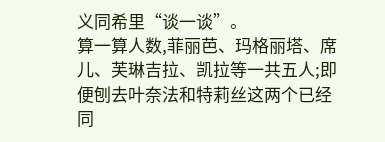义同希里“谈一谈”。
算一算人数,菲丽芭、玛格丽塔、席儿、芙琳吉拉、凯拉等一共五人;即便刨去叶奈法和特莉丝这两个已经同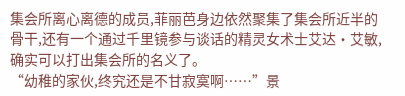集会所离心离德的成员,菲丽芭身边依然聚集了集会所近半的骨干,还有一个通过千里镜参与谈话的精灵女术士艾达·艾敏,确实可以打出集会所的名义了。
“幼稚的家伙,终究还是不甘寂寞啊……”景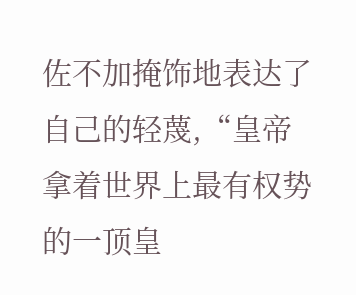佐不加掩饰地表达了自己的轻蔑,“皇帝拿着世界上最有权势的一顶皇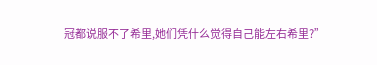冠都说服不了希里,她们凭什么觉得自己能左右希里?”